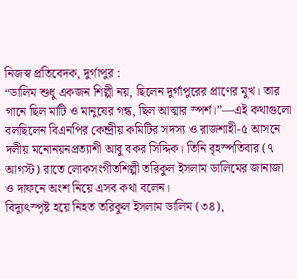নিজস্ব প্রতিবেদক, দুর্গাপুর :
“ডালিম শুধু একজন শিল্পী নয়, ছিলেন দুর্গাপুরের প্রাণের মুখ। তার গানে ছিল মাটি ও মানুষের গন্ধ, ছিল আত্মার স্পর্শ।”—এই কথাগুলো বলছিলেন বিএনপির কেন্দ্রীয় কমিটির সদস্য ও রাজশাহী-৫ আসনে দলীয় মনোনয়নপ্রত্যাশী আবু বকর সিদ্দিক। তিনি বৃহস্পতিবার (৭ আগস্ট) রাতে লোকসংগীতশিল্পী তরিকুল ইসলাম ডালিমের জানাজা ও দাফনে অংশ নিয়ে এসব কথা বলেন।
বিদ্যুৎস্পৃষ্ট হয়ে নিহত তরিকুল ইসলাম ডালিম (৩৪),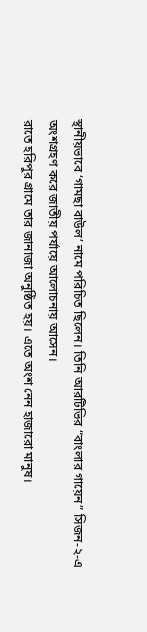স্থানীয়ভাবে ‘গামছা বাউল’ নামে পরিচিত ছিলেন। তিনি আরটিভির “বাংলার গায়েন” সিজন-২-এ অংশগ্রহণ করে জাতীয় পর্যায়ে আলোচনায় আসেন।
রাতে হরিপুর গ্রামে তার জানাজা অনুষ্ঠিত হয়। এতে অংশ নেন হাজারো মানুষ।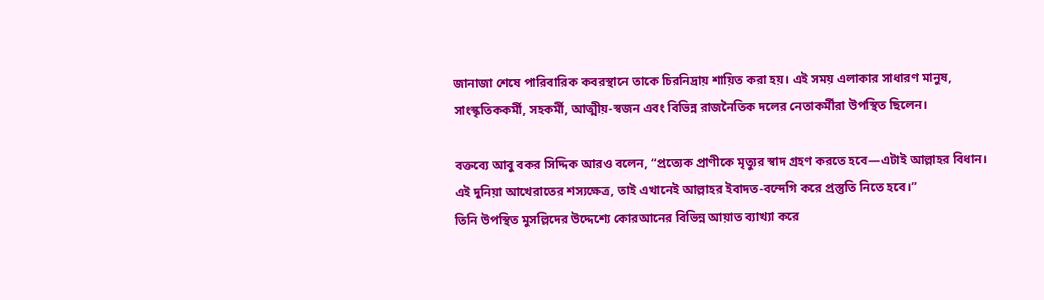জানাজা শেষে পারিবারিক কবরস্থানে তাকে চিরনিদ্রায় শায়িত করা হয়। এই সময় এলাকার সাধারণ মানুষ, সাংস্কৃতিককর্মী, সহকর্মী, আত্মীয়-স্বজন এবং বিভিন্ন রাজনৈতিক দলের নেতাকর্মীরা উপস্থিত ছিলেন।

বক্তব্যে আবু বকর সিদ্দিক আরও বলেন, “প্রত্যেক প্রাণীকে মৃত্যুর স্বাদ গ্রহণ করতে হবে—এটাই আল্লাহর বিধান। এই দুনিয়া আখেরাতের শস্যক্ষেত্র, তাই এখানেই আল্লাহর ইবাদত-বন্দেগি করে প্রস্তুতি নিতে হবে।”
তিনি উপস্থিত মুসল্লিদের উদ্দেশ্যে কোরআনের বিভিন্ন আয়াত ব্যাখ্যা করে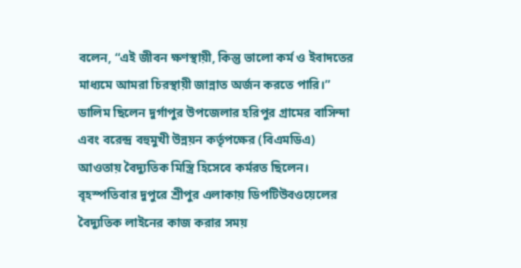বলেন, “এই জীবন ক্ষণস্থায়ী, কিন্তু ভালো কর্ম ও ইবাদতের মাধ্যমে আমরা চিরস্থায়ী জান্নাত অর্জন করতে পারি।”
ডালিম ছিলেন দুর্গাপুর উপজেলার হরিপুর গ্রামের বাসিন্দা এবং বরেন্দ্র বহুমুখী উন্নয়ন কর্তৃপক্ষের (বিএমডিএ) আওতায় বৈদ্যুতিক মিস্ত্রি হিসেবে কর্মরত ছিলেন।
বৃহস্পতিবার দুপুরে শ্রীপুর এলাকায় ডিপটিউবওয়েলের বৈদ্যুতিক লাইনের কাজ করার সময়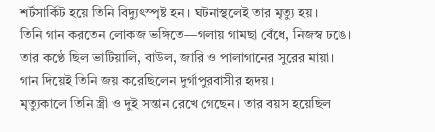শর্টসার্কিট হয়ে তিনি বিদ্যুৎস্পৃষ্ট হন। ঘটনাস্থলেই তার মৃত্যু হয়।
তিনি গান করতেন লোকজ ভঙ্গিতে—গলায় গামছা বেঁধে, নিজস্ব ঢঙে। তার কণ্ঠে ছিল ভাটিয়ালি, বাউল, জারি ও পালাগানের সুরের মায়া। গান দিয়েই তিনি জয় করেছিলেন দুর্গাপুরবাসীর হৃদয়।
মৃত্যুকালে তিনি স্ত্রী ও দুই সন্তান রেখে গেছেন। তার বয়স হয়েছিল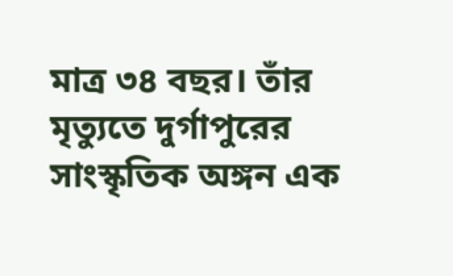মাত্র ৩৪ বছর। তাঁর মৃত্যুতে দুর্গাপুরের সাংস্কৃতিক অঙ্গন এক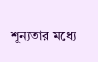শূন্যতার মধ্যে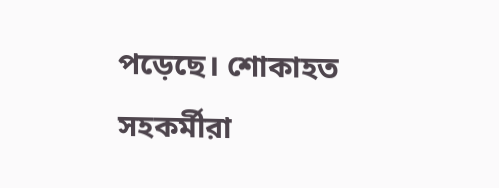পড়েছে। শোকাহত সহকর্মীরা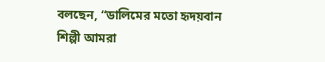বলছেন, “ডালিমের মতো হৃদয়বান শিল্পী আমরা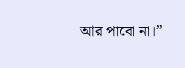আর পাবো না।”